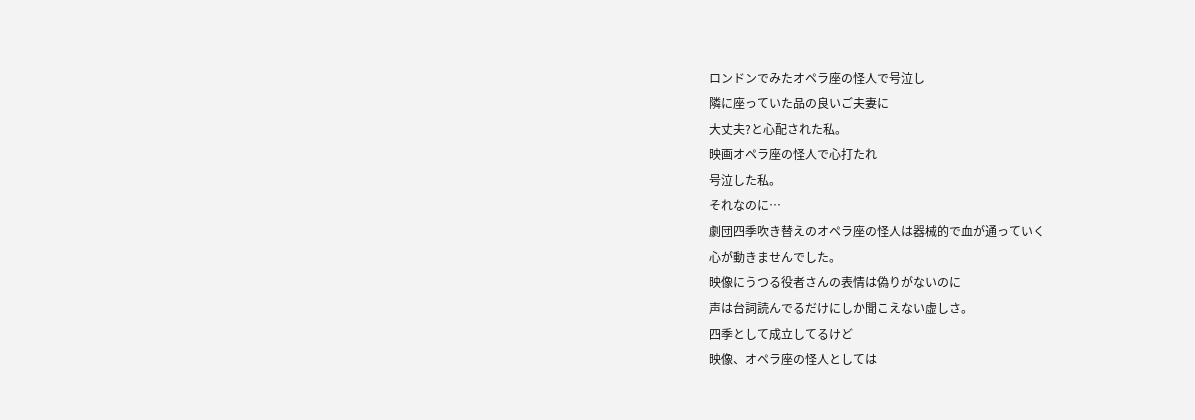ロンドンでみたオペラ座の怪人で号泣し
隣に座っていた品の良いご夫妻に
大丈夫?と心配された私。
映画オペラ座の怪人で心打たれ
号泣した私。
それなのに…
劇団四季吹き替えのオペラ座の怪人は器械的で血が通っていく
心が動きませんでした。
映像にうつる役者さんの表情は偽りがないのに
声は台詞読んでるだけにしか聞こえない虚しさ。
四季として成立してるけど
映像、オペラ座の怪人としては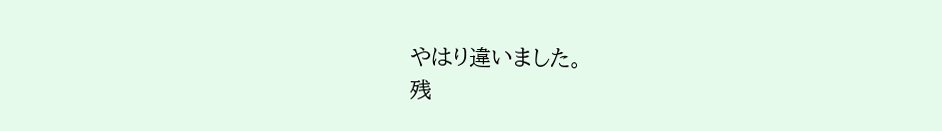やはり違いました。
残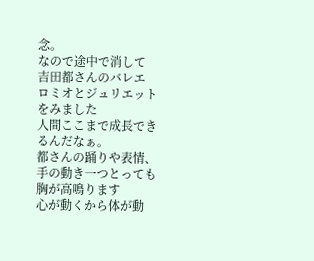念。
なので途中で消して
吉田都さんのバレエ
ロミオとジュリエットをみました
人間ここまで成長できるんだなぁ。
都さんの踊りや表情、手の動き一つとっても
胸が高鳴ります
心が動くから体が動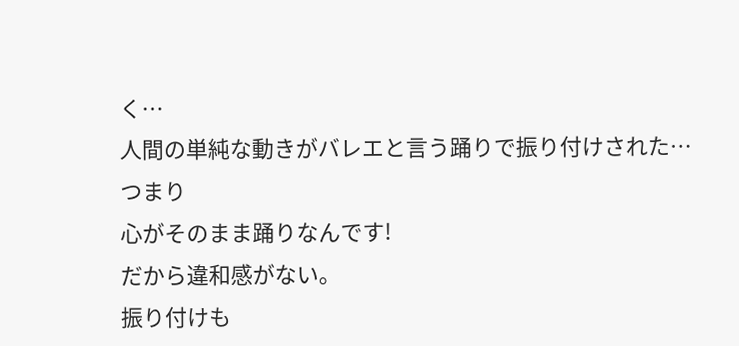く…
人間の単純な動きがバレエと言う踊りで振り付けされた…
つまり
心がそのまま踊りなんです!
だから違和感がない。
振り付けも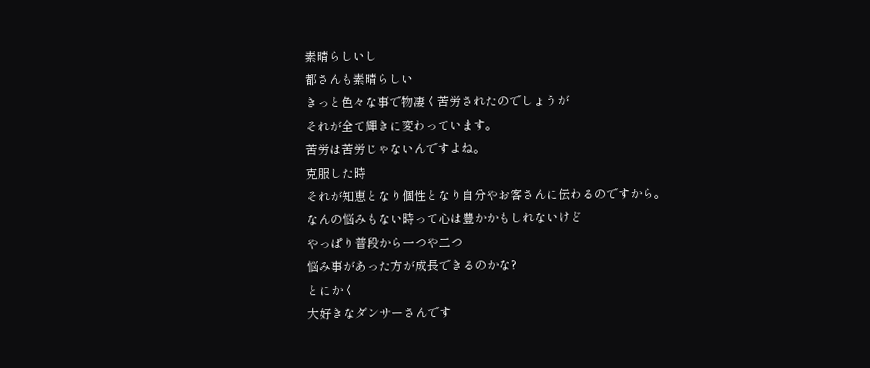素晴らしいし
都さんも素晴らしい
きっと色々な事で物凄く苦労されたのでしょうが
それが全て輝きに変わっています。
苦労は苦労じゃないんですよね。
克服した時
それが知恵となり個性となり自分やお客さんに伝わるのですから。
なんの悩みもない時って心は豊かかもしれないけど
やっぱり普段から一つや二つ
悩み事があった方が成長できるのかな?
とにかく
大好きなダンサーさんです